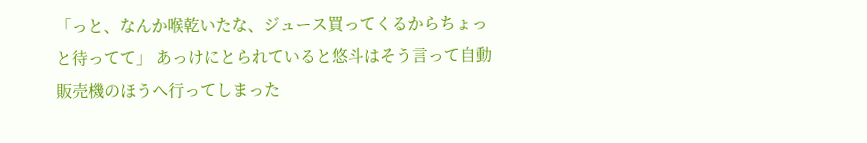「っと、なんか喉乾いたな、ジュース買ってくるからちょっと待ってて」 あっけにとられていると悠斗はそう言って自動販売機のほうへ行ってしまった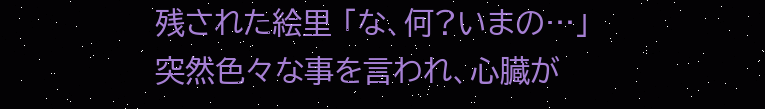残された絵里 「な、何?いまの…」 突然色々な事を言われ、心臓が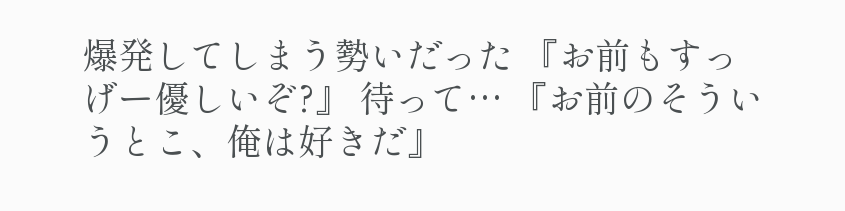爆発してしまう勢いだった 『お前もすっげー優しいぞ?』 待って… 『お前のそういうとこ、俺は好きだ』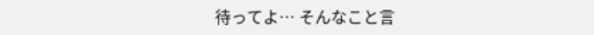待ってよ… そんなこと言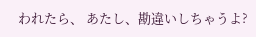われたら、 あたし、勘違いしちゃうよ?